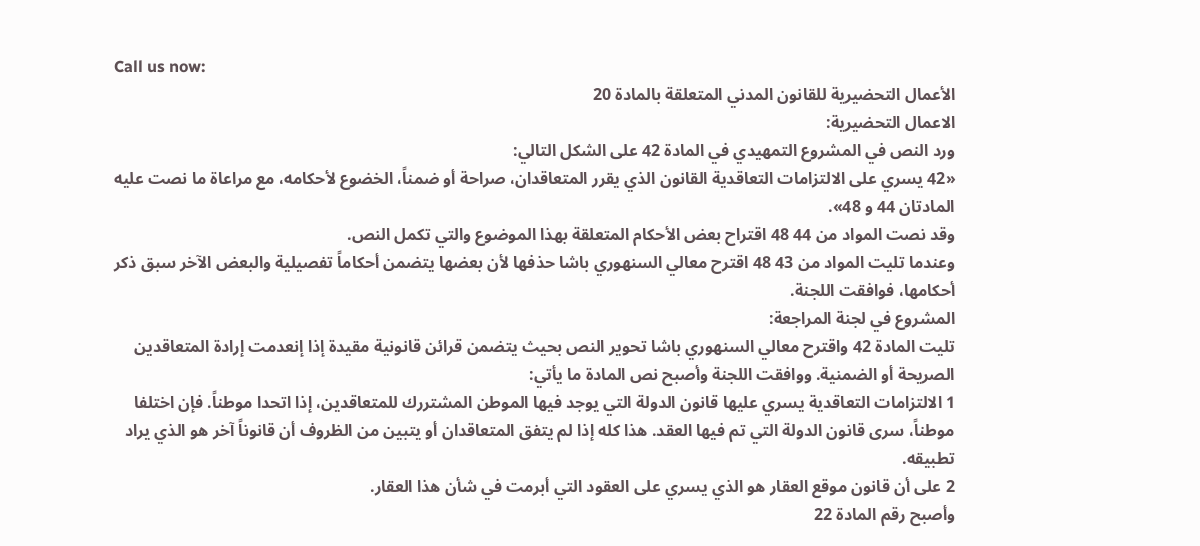Call us now:
الأعمال التحضيرية للقانون المدني المتعلقة بالمادة 20
الاعمال التحضيرية:
ورد النص في المشروع التمهيدي في المادة 42 على الشكل التالي:
«42 يسري على الالتزامات التعاقدية القانون الذي يقرر المتعاقدان، صراحة أو ضمناً، الخضوع لأحكامه، مع مراعاة ما نصت عليه المادتان 44 و 48».
وقد نصت المواد من 44 48 اقتراح بعض الأحكام المتعلقة بهذا الموضوع والتي تكمل النص.
وعندما تليت المواد من 43 48 اقترح معالي السنهوري باشا حذفها لأن بعضها يتضمن أحكاماً تفصيلية والبعض الآخر سبق ذكر أحكامها، فوافقت اللجنة.
المشروع في لجنة المراجعة:
تليت المادة 42 واقترح معالي السنهوري باشا تحوير النص بحيث يتضمن قرائن قانونية مقيدة إذا إنعدمت إرادة المتعاقدين الصريحة أو الضمنية. ووافقت اللجنة وأصبح نص المادة ما يأتي:
1 الالتزامات التعاقدية يسري عليها قانون الدولة التي يوجد فيها الموطن المشتررك للمتعاقدين، إذا اتحدا موطناً. فإن اختلفا موطناً، سرى قانون الدولة التي تم فيها العقد. هذا كله إذا لم يتفق المتعاقدان أو يتبين من الظروف أن قانوناً آخر هو الذي يراد تطبيقه.
2 على أن قانون موقع العقار هو الذي يسري على العقود التي أبرمت في شأن هذا العقار.
وأصبح رقم المادة 22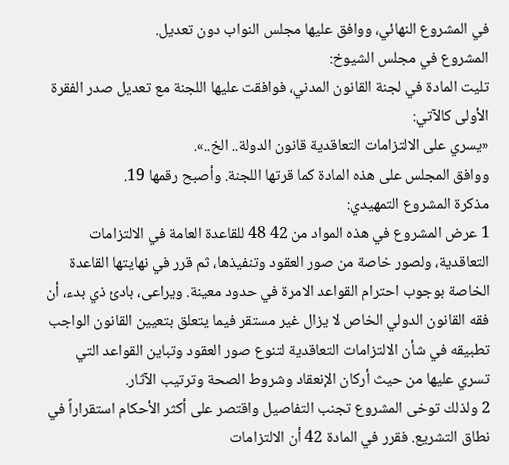في المشروع النهائي، ووافق عليها مجلس النواب دون تعديل.
المشروع في مجلس الشيوخ:
تليت المادة في لجنة القانون المدني، فوافقت عليها اللجنة مع تعديل صدر الفقرة الأولى كالآتي:
«يسري على الالتزامات التعاقدية قانون الدولة.. الخ..».
ووافق المجلس على هذه المادة كما قرتها اللجنة. وأصبح رقمها 19.
مذكرة المشروع التمهيدي:
1 عرض المشروع في هذه المواد من 42 48 للقاعدة العامة في الالتزامات التعاقدية، ولصور خاصة من صور العقود وتنفيذها، ثم قرر في نهايتها القاعدة الخاصة بوجوب احترام القواعد الامرة في حدود معينة. ويراعى، بادئ ذي بدء، أن فقه القانون الدولي الخاص لا يزال غير مستقر فيما يتعلق بتعيين القانون الواجب تطبيقه في شأن الالتزامات التعاقدية لتنوع صور العقود وتباين القواعد التي تسري عليها من حيث أركان الإنعقاد وشروط الصحة وترتيب الآثار.
2 ولذلك توخى المشروع تجنب التفاصيل واقتصر على أكثر الأحكام استقراراً في نطاق التشريع. فقرر في المادة 42 أن الالتزامات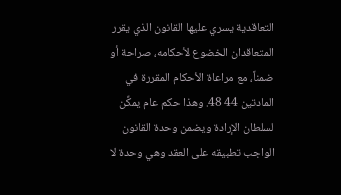التعاقدية يسري عليها القانون الذي يقرر المتعاقدان الخضوع لأحكامه، صراحة أو ضمناً، مع مراعاة الأحكام المقررة في المادتين 44 48. وهذا حكم عام يمكِّن لسلطان الإرادة ويضمن وحدة القانون الواجب تطبيقه على العقد وهي وحدة لا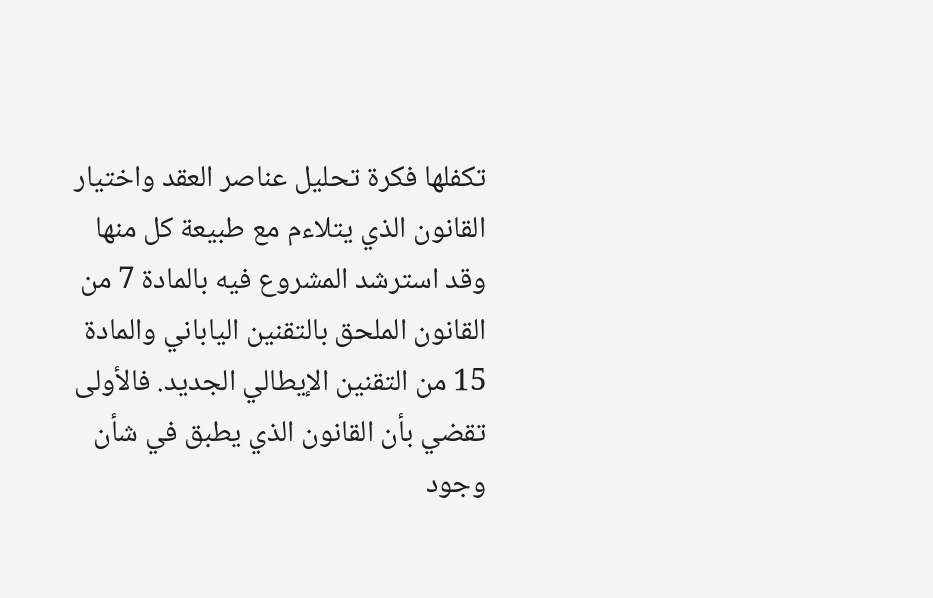تكفلها فكرة تحليل عناصر العقد واختيار القانون الذي يتلاءم مع طبيعة كل منها وقد استرشد المشروع فيه بالمادة 7 من القانون الملحق بالتقنين الياباني والمادة 15 من التقنين الإيطالي الجديد. فالأولى تقضي بأن القانون الذي يطبق في شأن وجود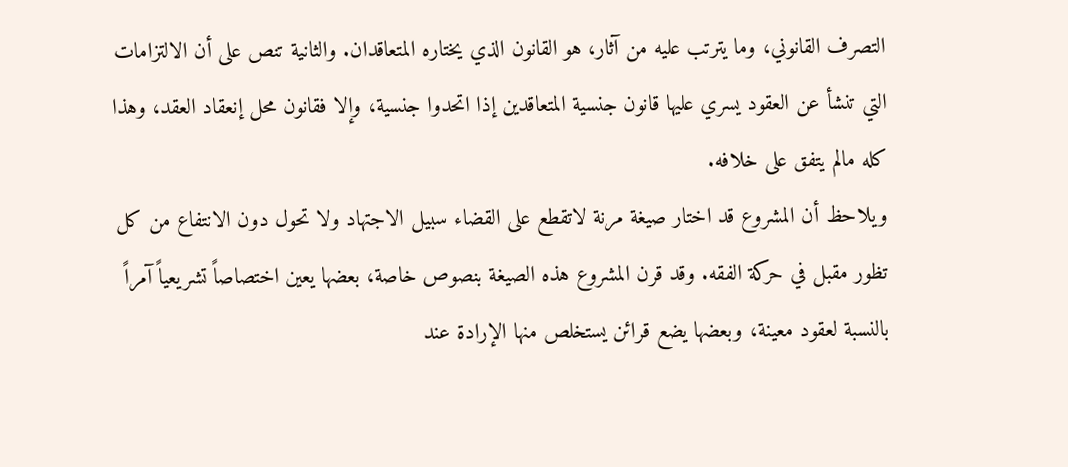التصرف القانوني، وما يترتب عليه من آثار، هو القانون الذي يختاره المتعاقدان. والثانية تنص على أن الالتزامات التي تنشأ عن العقود يسري عليها قانون جنسية المتعاقدين إذا اتحدوا جنسية، وإلا فقانون محل إنعقاد العقد، وهذا كله مالم يتفق على خلافه.
ويلاحظ أن المشروع قد اختار صيغة مرنة لاتقطع على القضاء سبيل الاجتهاد ولا تحول دون الانتفاع من كل تظور مقبل في حركة الفقه. وقد قرن المشروع هذه الصيغة بنصوص خاصة، بعضها يعين اختصاصاً تشريعياً آمراً بالنسبة لعقود معينة، وبعضها يضع قرائن يستخلص منها الإرادة عند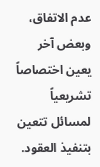عدم الاتفاق، وبعض آخر يعين اختصاصاً تشريعياً لمسائل تتعين بتنفيذ العقود.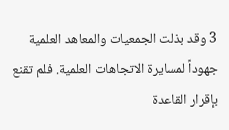3 وقد بذلت الجمعيات والمعاهد العلمية جهوداً لمسايرة الاتجاهات العلمية. فلم تقنع بإقرار القاعدة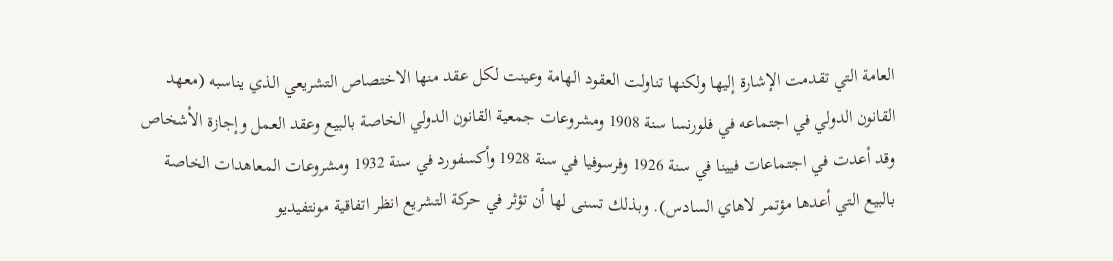العامة التي تقدمت الإشارة إليها ولكنها تناولت العقود الهامة وعينت لكل عقد منها الاختصاص التشريعي الذي يناسبه (معهد القانون الدولي في اجتماعه في فلورنسا سنة 1908 ومشروعات جمعية القانون الدولي الخاصة بالبيع وعقد العمل وإجازة الأشخاص وقد أعدت في اجتماعات فيينا في سنة 1926 وفرسوفيا في سنة 1928 وأكسفورد في سنة 1932 ومشروعات المعاهدات الخاصة بالبيع التي أعدها مؤتمر لاهاي السادس). وبذلك تسنى لها أن تؤثر في حركة التشريع انظر اتفاقية مونتفيديو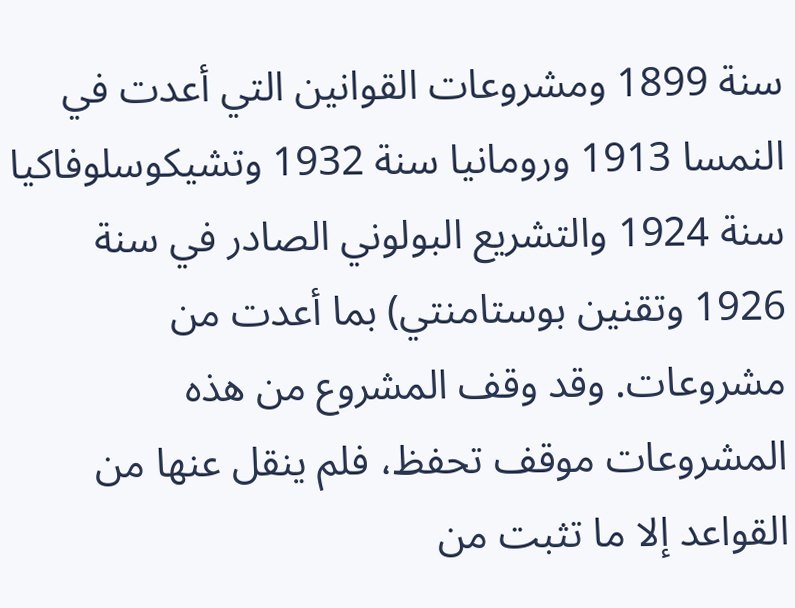سنة 1899 ومشروعات القوانين التي أعدت في النمسا 1913 ورومانيا سنة 1932 وتشيكوسلوفاكيا سنة 1924 والتشريع البولوني الصادر في سنة 1926 وتقنين بوستامنتي) بما أعدت من مشروعات. وقد وقف المشروع من هذه المشروعات موقف تحفظ، فلم ينقل عنها من القواعد إلا ما تثبت من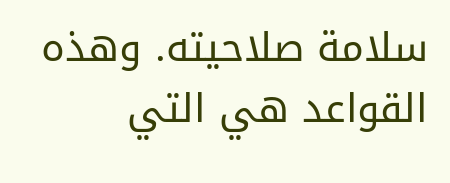سلامة صلاحيته. وهذه القواعد هي التي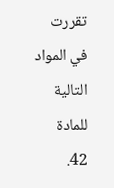تقررت في المواد التالية للمادة 42.